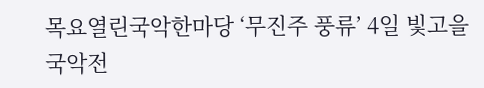목요열린국악한마당 ‘무진주 풍류’ 4일 빛고을국악전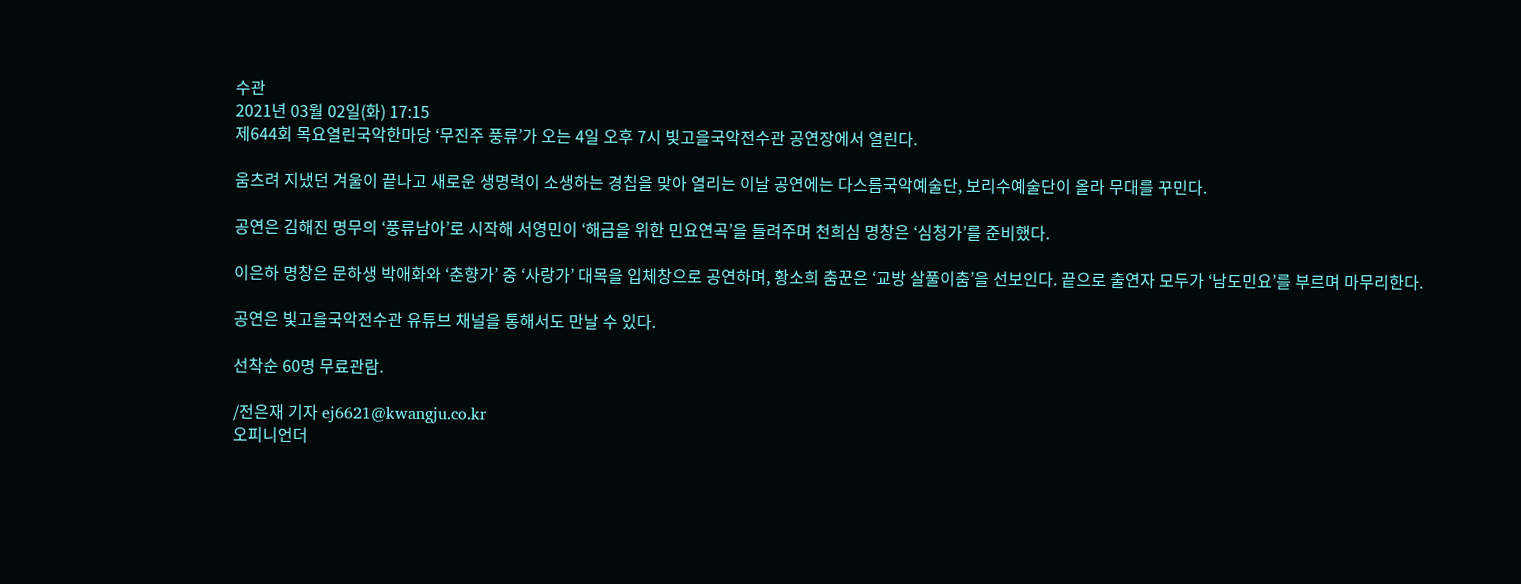수관
2021년 03월 02일(화) 17:15
제644회 목요열린국악한마당 ‘무진주 풍류’가 오는 4일 오후 7시 빛고을국악전수관 공연장에서 열린다.

움츠려 지냈던 겨울이 끝나고 새로운 생명력이 소생하는 경칩을 맞아 열리는 이날 공연에는 다스름국악예술단, 보리수예술단이 올라 무대를 꾸민다.

공연은 김해진 명무의 ‘풍류남아’로 시작해 서영민이 ‘해금을 위한 민요연곡’을 들려주며 천희심 명창은 ‘심청가’를 준비했다.

이은하 명창은 문하생 박애화와 ‘춘향가’ 중 ‘사랑가’ 대목을 입체창으로 공연하며, 황소희 춤꾼은 ‘교방 살풀이춤’을 선보인다. 끝으로 출연자 모두가 ‘남도민요’를 부르며 마무리한다.

공연은 빛고을국악전수관 유튜브 채널을 통해서도 만날 수 있다.

선착순 60명 무료관람.

/전은재 기자 ej6621@kwangju.co.kr
오피니언더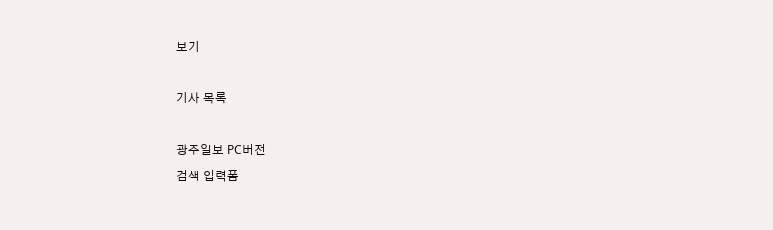보기

기사 목록

광주일보 PC버전
검색 입력폼